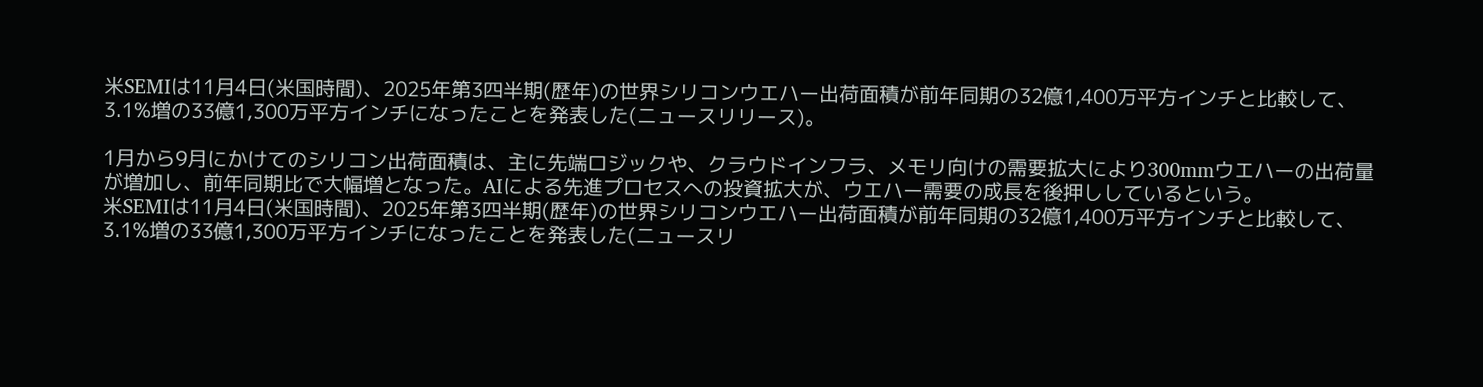米SEMIは11月4日(米国時間)、2025年第3四半期(歴年)の世界シリコンウエハー出荷面積が前年同期の32億1,400万平方インチと比較して、3.1%増の33億1,300万平方インチになったことを発表した(ニュースリリース)。

1月から9月にかけてのシリコン出荷面積は、主に先端ロジックや、クラウドインフラ、メモリ向けの需要拡大により300mmウエハーの出荷量が増加し、前年同期比で大幅増となった。AIによる先進プロセスへの投資拡大が、ウエハー需要の成長を後押ししているという。
米SEMIは11月4日(米国時間)、2025年第3四半期(歴年)の世界シリコンウエハー出荷面積が前年同期の32億1,400万平方インチと比較して、3.1%増の33億1,300万平方インチになったことを発表した(ニュースリ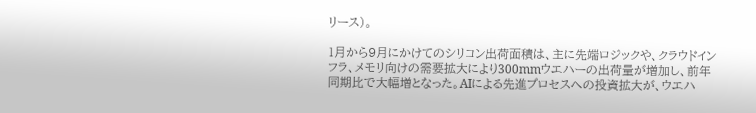リース)。

1月から9月にかけてのシリコン出荷面積は、主に先端ロジックや、クラウドインフラ、メモリ向けの需要拡大により300mmウエハーの出荷量が増加し、前年同期比で大幅増となった。AIによる先進プロセスへの投資拡大が、ウエハ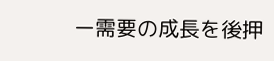ー需要の成長を後押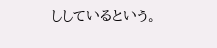ししているという。